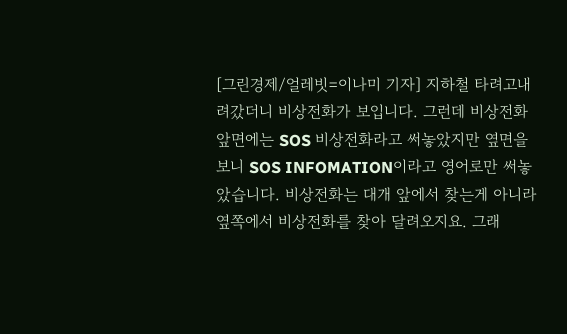[그린경제/얼레빗=이나미 기자] 지하철 타려고내려갔더니 비상전화가 보입니다. 그런데 비상전화 앞면에는 SOS 비상전화라고 써놓았지만 옆면을 보니 SOS INFOMATION이라고 영어로만 써놓았습니다. 비상전화는 대개 앞에서 찾는게 아니라 옆쪽에서 비상전화를 찾아 달려오지요. 그래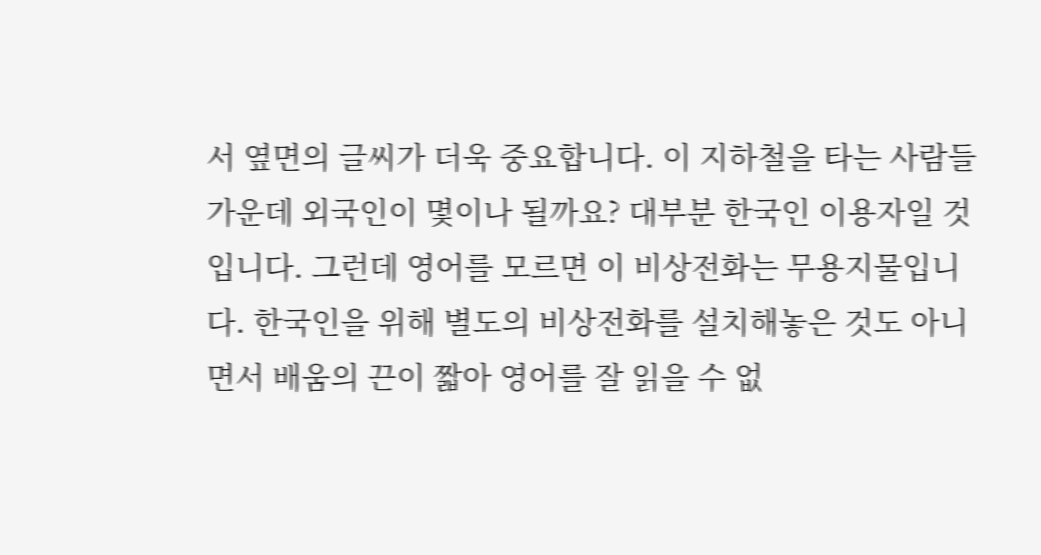서 옆면의 글씨가 더욱 중요합니다. 이 지하철을 타는 사람들 가운데 외국인이 몇이나 될까요? 대부분 한국인 이용자일 것입니다. 그런데 영어를 모르면 이 비상전화는 무용지물입니다. 한국인을 위해 별도의 비상전화를 설치해놓은 것도 아니면서 배움의 끈이 짧아 영어를 잘 읽을 수 없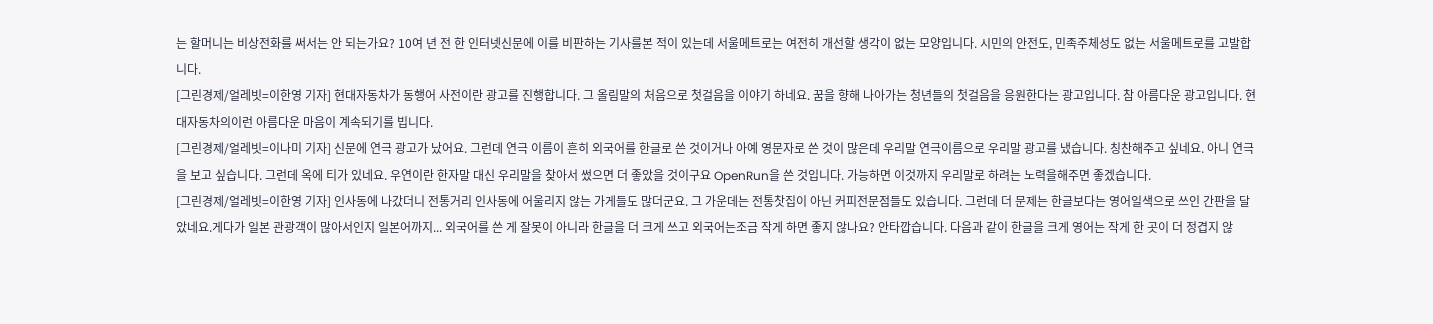는 할머니는 비상전화를 써서는 안 되는가요? 10여 년 전 한 인터넷신문에 이를 비판하는 기사를본 적이 있는데 서울메트로는 여전히 개선할 생각이 없는 모양입니다. 시민의 안전도, 민족주체성도 없는 서울메트로를 고발합니다.
[그린경제/얼레빗=이한영 기자] 현대자동차가 동행어 사전이란 광고를 진행합니다. 그 올림말의 처음으로 첫걸음을 이야기 하네요. 꿈을 향해 나아가는 청년들의 첫걸음을 응원한다는 광고입니다. 참 아름다운 광고입니다. 현대자동차의이런 아름다운 마음이 계속되기를 빕니다.
[그린경제/얼레빗=이나미 기자] 신문에 연극 광고가 났어요. 그런데 연극 이름이 흔히 외국어를 한글로 쓴 것이거나 아예 영문자로 쓴 것이 많은데 우리말 연극이름으로 우리말 광고를 냈습니다. 칭찬해주고 싶네요. 아니 연극을 보고 싶습니다. 그런데 옥에 티가 있네요. 우연이란 한자말 대신 우리말을 찾아서 썼으면 더 좋았을 것이구요 OpenRun을 쓴 것입니다. 가능하면 이것까지 우리말로 하려는 노력을해주면 좋겠습니다.
[그린경제/얼레빗=이한영 기자] 인사동에 나갔더니 전통거리 인사동에 어울리지 않는 가게들도 많더군요. 그 가운데는 전통찻집이 아닌 커피전문점들도 있습니다. 그런데 더 문제는 한글보다는 영어일색으로 쓰인 간판을 달았네요.게다가 일본 관광객이 많아서인지 일본어까지... 외국어를 쓴 게 잘못이 아니라 한글을 더 크게 쓰고 외국어는조금 작게 하면 좋지 않나요? 안타깝습니다. 다음과 같이 한글을 크게 영어는 작게 한 곳이 더 정겹지 않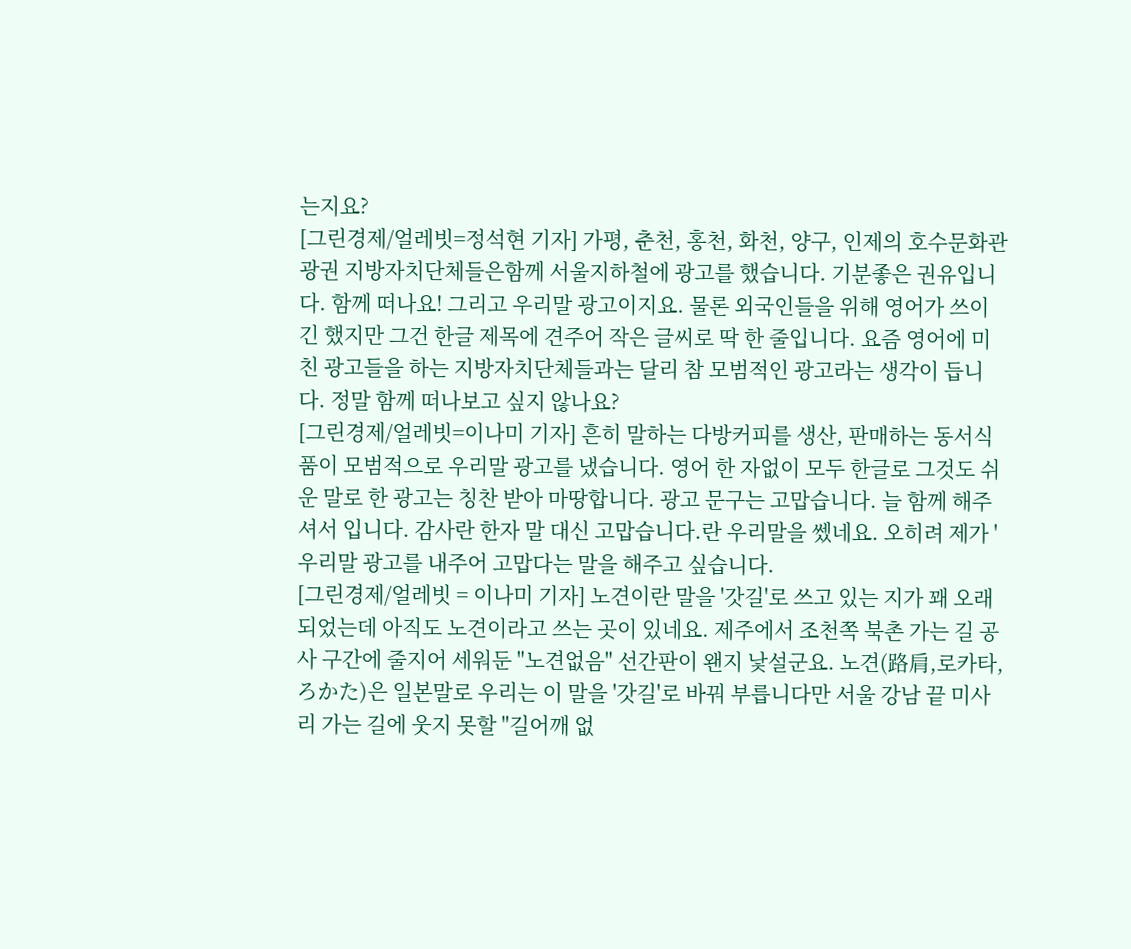는지요?
[그린경제/얼레빗=정석현 기자] 가평, 춘천, 홍천, 화천, 양구, 인제의 호수문화관광권 지방자치단체들은함께 서울지하철에 광고를 했습니다. 기분좋은 권유입니다. 함께 떠나요! 그리고 우리말 광고이지요. 물론 외국인들을 위해 영어가 쓰이긴 했지만 그건 한글 제목에 견주어 작은 글씨로 딱 한 줄입니다. 요즘 영어에 미친 광고들을 하는 지방자치단체들과는 달리 참 모범적인 광고라는 생각이 듭니다. 정말 함께 떠나보고 싶지 않나요?
[그린경제/얼레빗=이나미 기자] 흔히 말하는 다방커피를 생산, 판매하는 동서식품이 모범적으로 우리말 광고를 냈습니다. 영어 한 자없이 모두 한글로 그것도 쉬운 말로 한 광고는 칭찬 받아 마땅합니다. 광고 문구는 고맙습니다. 늘 함께 해주셔서 입니다. 감사란 한자 말 대신 고맙습니다.란 우리말을 쎘네요. 오히려 제가 '우리말 광고를 내주어 고맙다는 말을 해주고 싶습니다.
[그린경제/얼레빗 = 이나미 기자] 노견이란 말을 '갓길'로 쓰고 있는 지가 꽤 오래되었는데 아직도 노견이라고 쓰는 곳이 있네요. 제주에서 조천쪽 북촌 가는 길 공사 구간에 줄지어 세워둔 "노견없음" 선간판이 왠지 낯설군요. 노견(路肩,로카타, ろかた)은 일본말로 우리는 이 말을 '갓길'로 바꿔 부릅니다만 서울 강남 끝 미사리 가는 길에 웃지 못할 "길어깨 없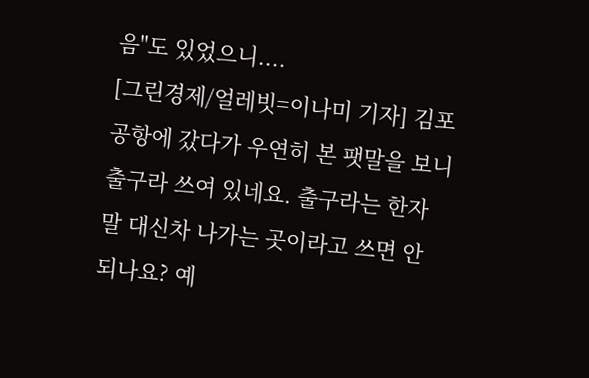음"도 있었으니....
[그린경제/얼레빗=이나미 기자] 김포공항에 갔다가 우연히 본 팻말을 보니출구라 쓰여 있네요. 출구라는 한자말 대신차 나가는 곳이라고 쓰면 안 되나요? 예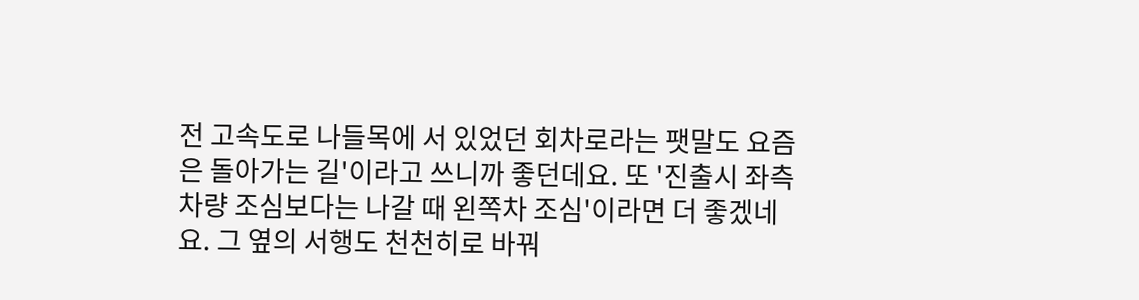전 고속도로 나들목에 서 있었던 회차로라는 팻말도 요즘은 돌아가는 길'이라고 쓰니까 좋던데요. 또 '진출시 좌측차량 조심보다는 나갈 때 왼쪽차 조심'이라면 더 좋겠네요. 그 옆의 서행도 천천히로 바꿔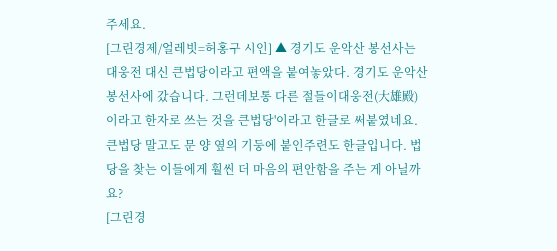주세요.
[그린경제/얼레빗=허홍구 시인] ▲ 경기도 운악산 봉선사는 대웅전 대신 큰법당이라고 편액을 붙여놓았다. 경기도 운악산 봉선사에 갔습니다. 그런데보통 다른 절들이대웅전(大雄殿)이라고 한자로 쓰는 것을 큰법당'이라고 한글로 써붙였네요. 큰법당 말고도 문 양 옆의 기둥에 붙인주련도 한글입니다. 법당을 찾는 이들에게 훨씬 더 마음의 편안함을 주는 게 아닐까요?
[그린경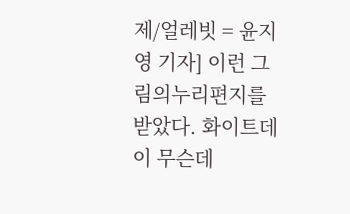제/얼레빗 = 윤지영 기자] 이런 그림의누리편지를 받았다. 화이트데이 무슨데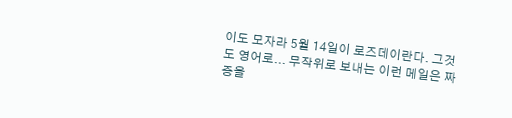이도 모자라 5월 14일이 로즈데이란다. 그것도 영어로... 무작위로 보내는 이런 메일은 짜증을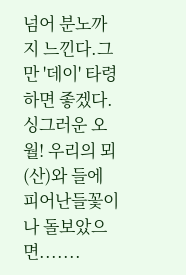넘어 분노까지 느낀다.그만 '데이' 타령하면 좋겠다. 싱그러운 오월! 우리의 뫼(산)와 들에 피어난들꽃이나 돌보았으면.......